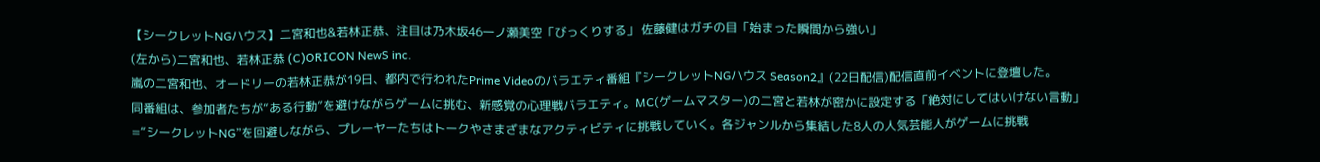【シークレットNGハウス】二宮和也&若林正恭、注目は乃木坂46一ノ瀬美空「びっくりする」 佐藤健はガチの目「始まった瞬間から強い」
(左から)二宮和也、若林正恭 (C)ORICON NewS inc.
嵐の二宮和也、オードリーの若林正恭が19日、都内で行われたPrime Videoのバラエティ番組『シークレットNGハウス Season2』(22日配信)配信直前イベントに登壇した。
同番組は、参加者たちが“ある行動”を避けながらゲームに挑む、新感覚の心理戦バラエティ。MC(ゲームマスター)の二宮と若林が密かに設定する「絶対にしてはいけない言動」=“シークレットNG”を回避しながら、プレーヤーたちはトークやさまざまなアクティビティに挑戦していく。各ジャンルから集結した8人の人気芸能人がゲームに挑戦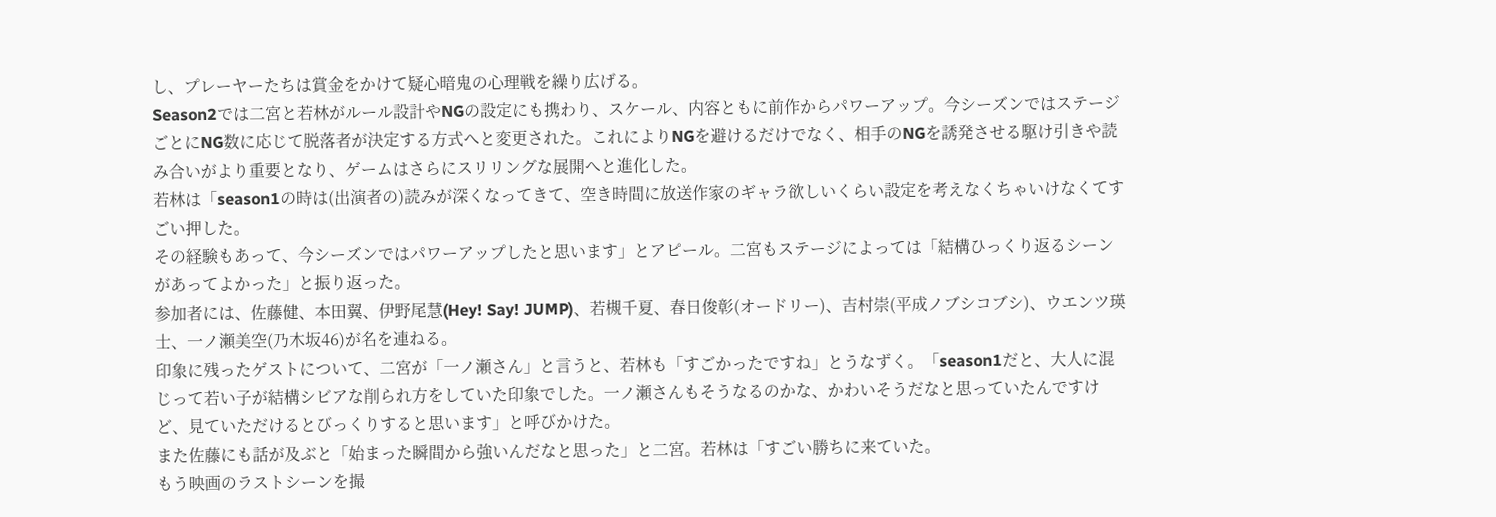し、プレーヤーたちは賞金をかけて疑心暗鬼の心理戦を繰り広げる。
Season2では二宮と若林がルール設計やNGの設定にも携わり、スケール、内容ともに前作からパワーアップ。今シーズンではステージごとにNG数に応じて脱落者が決定する方式へと変更された。これによりNGを避けるだけでなく、相手のNGを誘発させる駆け引きや読み合いがより重要となり、ゲームはさらにスリリングな展開へと進化した。
若林は「season1の時は(出演者の)読みが深くなってきて、空き時間に放送作家のギャラ欲しいくらい設定を考えなくちゃいけなくてすごい押した。
その経験もあって、今シーズンではパワーアップしたと思います」とアピール。二宮もステージによっては「結構ひっくり返るシーンがあってよかった」と振り返った。
参加者には、佐藤健、本田翼、伊野尾慧(Hey! Say! JUMP)、若槻千夏、春日俊彰(オードリー)、吉村崇(平成ノブシコブシ)、ウエンツ瑛士、一ノ瀬美空(乃木坂46)が名を連ねる。
印象に残ったゲストについて、二宮が「一ノ瀬さん」と言うと、若林も「すごかったですね」とうなずく。「season1だと、大人に混じって若い子が結構シビアな削られ方をしていた印象でした。一ノ瀬さんもそうなるのかな、かわいそうだなと思っていたんですけど、見ていただけるとびっくりすると思います」と呼びかけた。
また佐藤にも話が及ぶと「始まった瞬間から強いんだなと思った」と二宮。若林は「すごい勝ちに来ていた。
もう映画のラストシーンを撮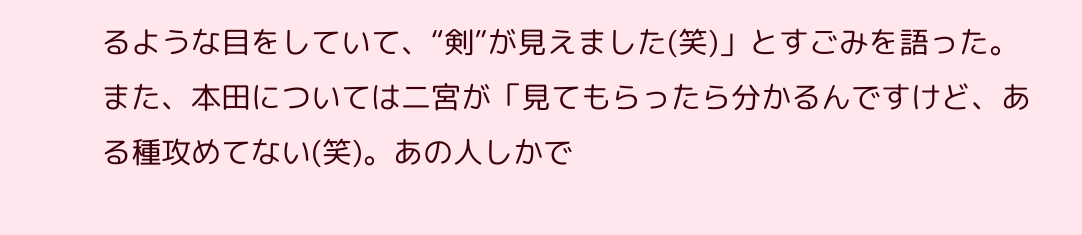るような目をしていて、“剣”が見えました(笑)」とすごみを語った。また、本田については二宮が「見てもらったら分かるんですけど、ある種攻めてない(笑)。あの人しかで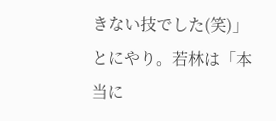きない技でした(笑)」とにやり。若林は「本当に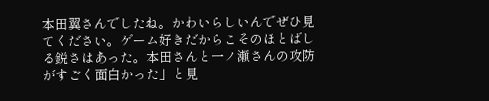本田翼さんでしたね。かわいらしいんでぜひ見てください。ゲーム好きだからこそのほとばしる鋭さはあった。本田さんと一ノ瀬さんの攻防がすごく面白かった」と見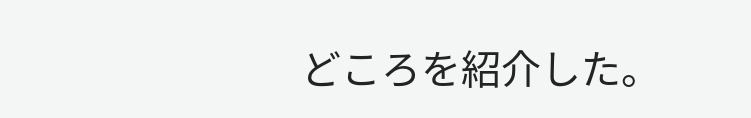どころを紹介した。